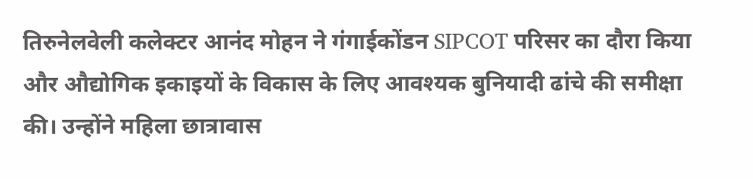तिरुनेलवेली कलेक्टर आनंद मोहन ने गंगाईकोंडन SIPCOT परिसर का दौरा किया और औद्योगिक इकाइयों के विकास के लिए आवश्यक बुनियादी ढांचे की समीक्षा की। उन्होंने महिला छात्रावास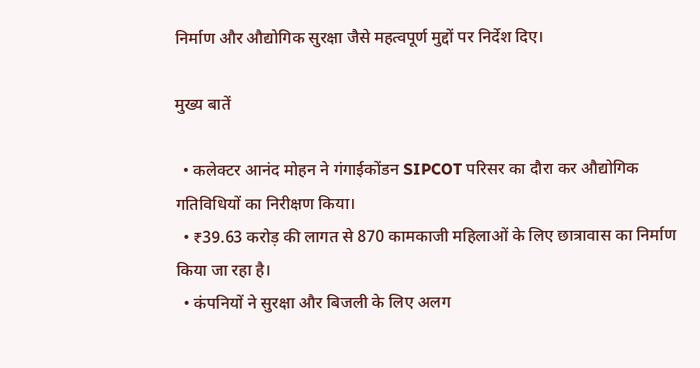निर्माण और औद्योगिक सुरक्षा जैसे महत्वपूर्ण मुद्दों पर निर्देश दिए।

मुख्य बातें

  • कलेक्टर आनंद मोहन ने गंगाईकोंडन SIPCOT परिसर का दौरा कर औद्योगिक गतिविधियों का निरीक्षण किया।
  • ₹39.63 करोड़ की लागत से 870 कामकाजी महिलाओं के लिए छात्रावास का निर्माण किया जा रहा है।
  • कंपनियों ने सुरक्षा और बिजली के लिए अलग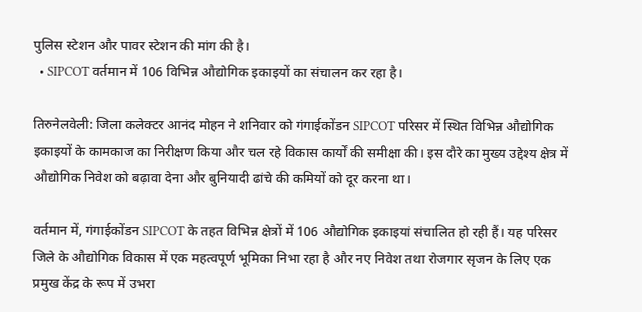पुलिस स्टेशन और पावर स्टेशन की मांग की है।
  • SIPCOT वर्तमान में 106 विभिन्न औद्योगिक इकाइयों का संचालन कर रहा है।

तिरुनेलवेली: जिला कलेक्टर आनंद मोहन ने शनिवार को गंगाईकोंडन SIPCOT परिसर में स्थित विभिन्न औद्योगिक इकाइयों के कामकाज का निरीक्षण किया और चल रहे विकास कार्यों की समीक्षा की। इस दौरे का मुख्य उद्देश्य क्षेत्र में औद्योगिक निवेश को बढ़ावा देना और बुनियादी ढांचे की कमियों को दूर करना था।

वर्तमान में, गंगाईकोंडन SIPCOT के तहत विभिन्न क्षेत्रों में 106 औद्योगिक इकाइयां संचालित हो रही हैं। यह परिसर जिले के औद्योगिक विकास में एक महत्वपूर्ण भूमिका निभा रहा है और नए निवेश तथा रोजगार सृजन के लिए एक प्रमुख केंद्र के रूप में उभरा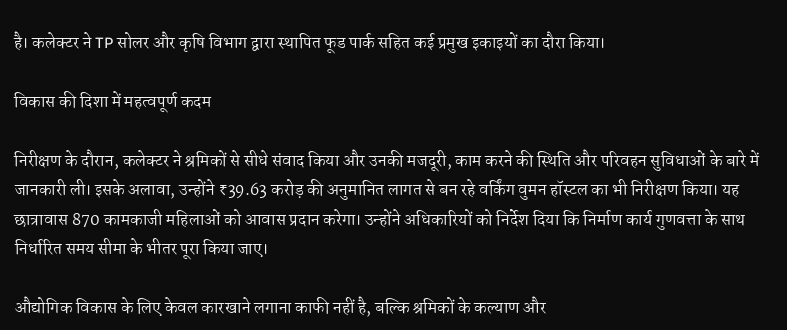है। कलेक्टर ने TP सोलर और कृषि विभाग द्वारा स्थापित फूड पार्क सहित कई प्रमुख इकाइयों का दौरा किया।

विकास की दिशा में महत्वपूर्ण कदम

निरीक्षण के दौरान, कलेक्टर ने श्रमिकों से सीधे संवाद किया और उनकी मजदूरी, काम करने की स्थिति और परिवहन सुविधाओं के बारे में जानकारी ली। इसके अलावा, उन्होंने ₹39.63 करोड़ की अनुमानित लागत से बन रहे वर्किंग वुमन हॉस्टल का भी निरीक्षण किया। यह छात्रावास 870 कामकाजी महिलाओं को आवास प्रदान करेगा। उन्होंने अधिकारियों को निर्देश दिया कि निर्माण कार्य गुणवत्ता के साथ निर्धारित समय सीमा के भीतर पूरा किया जाए।

औद्योगिक विकास के लिए केवल कारखाने लगाना काफी नहीं है, बल्कि श्रमिकों के कल्याण और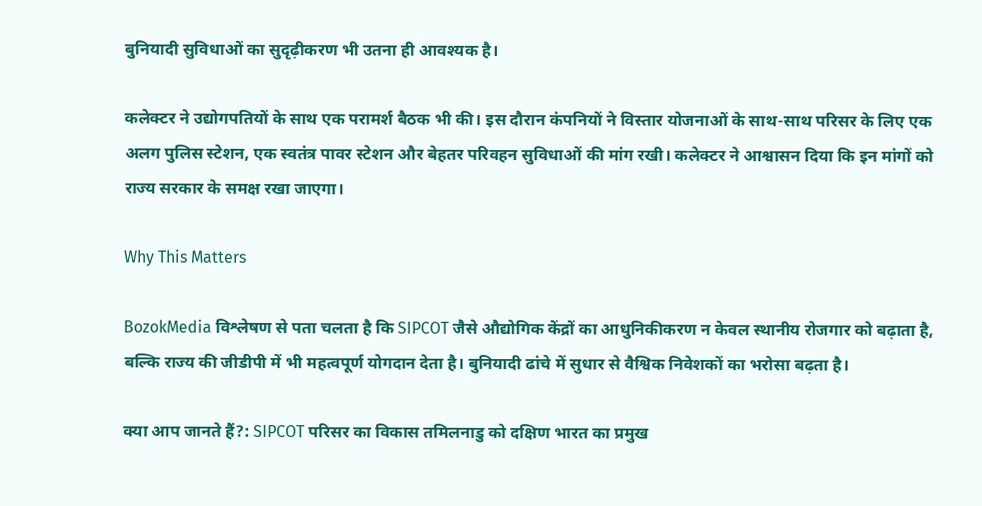बुनियादी सुविधाओं का सुदृढ़ीकरण भी उतना ही आवश्यक है।

कलेक्टर ने उद्योगपतियों के साथ एक परामर्श बैठक भी की। इस दौरान कंपनियों ने विस्तार योजनाओं के साथ-साथ परिसर के लिए एक अलग पुलिस स्टेशन, एक स्वतंत्र पावर स्टेशन और बेहतर परिवहन सुविधाओं की मांग रखी। कलेक्टर ने आश्वासन दिया कि इन मांगों को राज्य सरकार के समक्ष रखा जाएगा।

Why This Matters

BozokMedia विश्लेषण से पता चलता है कि SIPCOT जैसे औद्योगिक केंद्रों का आधुनिकीकरण न केवल स्थानीय रोजगार को बढ़ाता है, बल्कि राज्य की जीडीपी में भी महत्वपूर्ण योगदान देता है। बुनियादी ढांचे में सुधार से वैश्विक निवेशकों का भरोसा बढ़ता है।

क्या आप जानते हैं?: SIPCOT परिसर का विकास तमिलनाडु को दक्षिण भारत का प्रमुख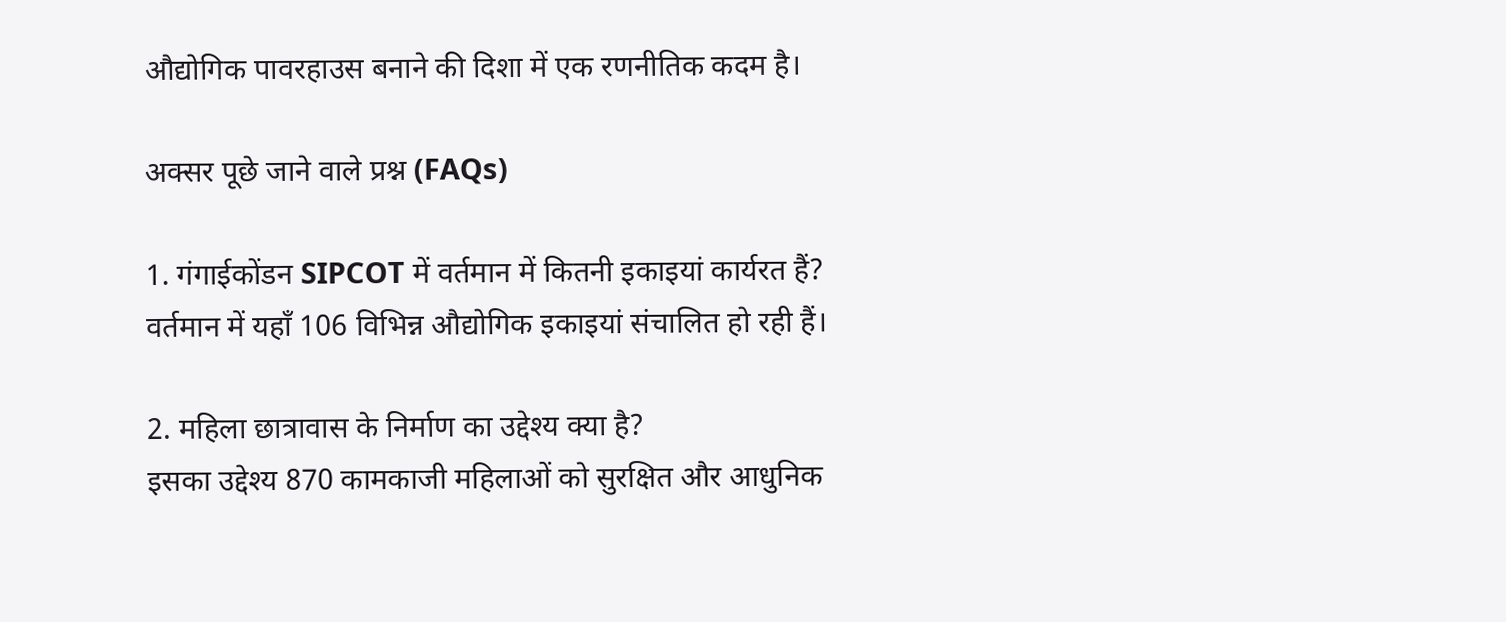औद्योगिक पावरहाउस बनाने की दिशा में एक रणनीतिक कदम है।

अक्सर पूछे जाने वाले प्रश्न (FAQs)

1. गंगाईकोंडन SIPCOT में वर्तमान में कितनी इकाइयां कार्यरत हैं?
वर्तमान में यहाँ 106 विभिन्न औद्योगिक इकाइयां संचालित हो रही हैं।

2. महिला छात्रावास के निर्माण का उद्देश्य क्या है?
इसका उद्देश्य 870 कामकाजी महिलाओं को सुरक्षित और आधुनिक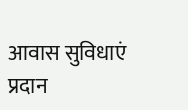आवास सुविधाएं प्रदान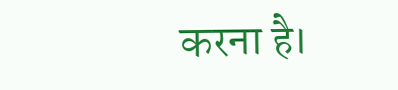करना है।